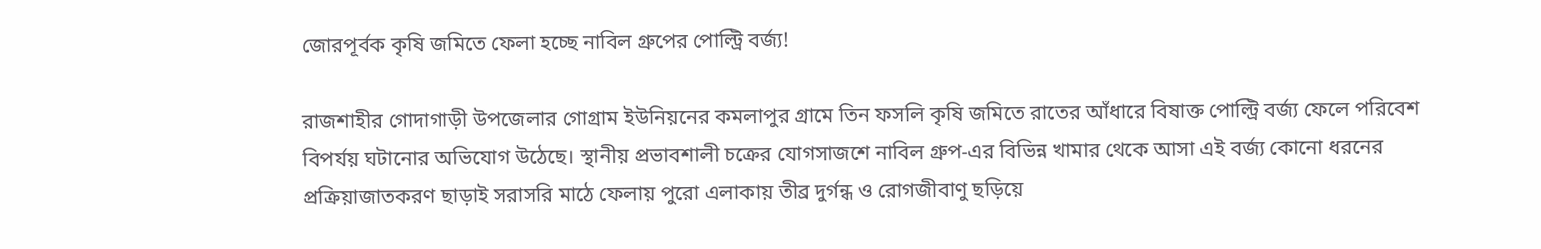জোরপূর্বক কৃষি জমিতে ফেলা হচ্ছে নাবিল গ্রুপের পোল্ট্রি বর্জ্য!

রাজশাহীর গোদাগাড়ী উপজেলার গোগ্রাম ইউনিয়নের কমলাপুর গ্রামে তিন ফসলি কৃষি জমিতে রাতের আঁধারে বিষাক্ত পোল্ট্রি বর্জ্য ফেলে পরিবেশ বিপর্যয় ঘটানোর অভিযোগ উঠেছে। স্থানীয় প্রভাবশালী চক্রের যোগসাজশে নাবিল গ্রুপ-এর বিভিন্ন খামার থেকে আসা এই বর্জ্য কোনো ধরনের প্রক্রিয়াজাতকরণ ছাড়াই সরাসরি মাঠে ফেলায় পুরো এলাকায় তীব্র দুর্গন্ধ ও রোগজীবাণু ছড়িয়ে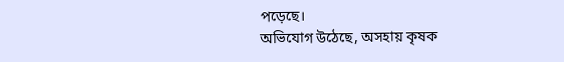পড়েছে।
অভিযোগ উঠেছে, অসহায় কৃষক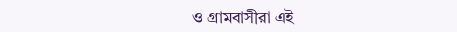ও গ্রামবাসীরা এই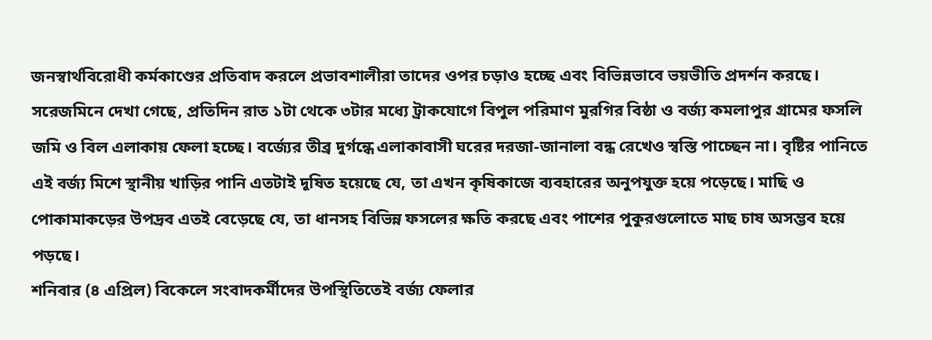জনস্বার্থবিরোধী কর্মকাণ্ডের প্রতিবাদ করলে প্রভাবশালীরা তাদের ওপর চড়াও হচ্ছে এবং বিভিন্নভাবে ভয়ভীতি প্রদর্শন করছে।
সরেজমিনে দেখা গেছে, প্রতিদিন রাত ১টা থেকে ৩টার মধ্যে ট্রাকযোগে বিপুল পরিমাণ মুরগির বিষ্ঠা ও বর্জ্য কমলাপুর গ্রামের ফসলি জমি ও বিল এলাকায় ফেলা হচ্ছে। বর্জ্যের তীব্র দুর্গন্ধে এলাকাবাসী ঘরের দরজা-জানালা বন্ধ রেখেও স্বস্তি পাচ্ছেন না। বৃষ্টির পানিতে এই বর্জ্য মিশে স্থানীয় খাড়ির পানি এতটাই দূষিত হয়েছে যে, তা এখন কৃষিকাজে ব্যবহারের অনুপযুক্ত হয়ে পড়েছে। মাছি ও পোকামাকড়ের উপদ্রব এতই বেড়েছে যে, তা ধানসহ বিভিন্ন ফসলের ক্ষতি করছে এবং পাশের পুকুরগুলোতে মাছ চাষ অসম্ভব হয়ে পড়ছে।
শনিবার (৪ এপ্রিল) বিকেলে সংবাদকর্মীদের উপস্থিতিতেই বর্জ্য ফেলার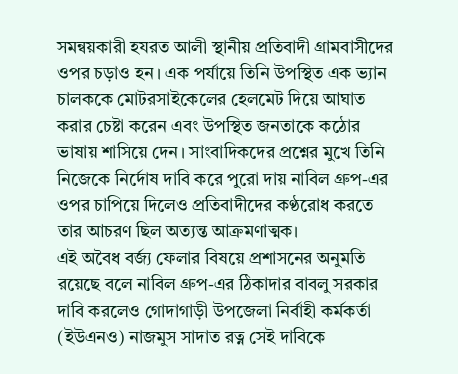সমন্বয়কারী হযরত আলী স্থানীয় প্রতিবাদী গ্রামবাসীদের ওপর চড়াও হন। এক পর্যায়ে তিনি উপস্থিত এক ভ্যান চালককে মোটরসাইকেলের হেলমেট দিয়ে আঘাত করার চেষ্টা করেন এবং উপস্থিত জনতাকে কঠোর ভাষায় শাসিয়ে দেন। সাংবাদিকদের প্রশ্নের মুখে তিনি নিজেকে নির্দোষ দাবি করে পুরো দায় নাবিল গ্রুপ-এর ওপর চাপিয়ে দিলেও প্রতিবাদীদের কণ্ঠরোধ করতে তার আচরণ ছিল অত্যন্ত আক্রমণাত্মক।
এই অবৈধ বর্জ্য ফেলার বিষয়ে প্রশাসনের অনুমতি রয়েছে বলে নাবিল গ্রুপ-এর ঠিকাদার বাবলু সরকার দাবি করলেও গোদাগাড়ী উপজেলা নির্বাহী কর্মকর্তা (ইউএনও) নাজমুস সাদাত রত্ন সেই দাবিকে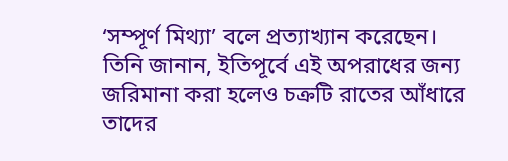‘সম্পূর্ণ মিথ্যা’ বলে প্রত্যাখ্যান করেছেন।
তিনি জানান, ইতিপূর্বে এই অপরাধের জন্য জরিমানা করা হলেও চক্রটি রাতের আঁধারে তাদের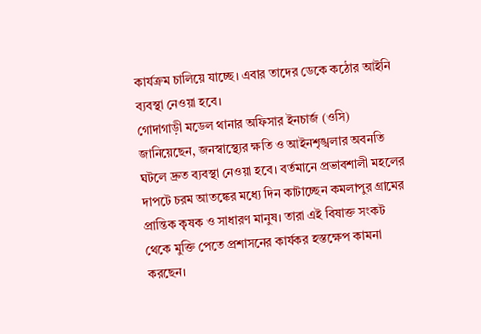কার্যক্রম চালিয়ে যাচ্ছে। এবার তাদের ডেকে কঠোর আইনি ব্যবস্থা নেওয়া হবে।
গোদাগাড়ী মডেল থানার অফিসার ইনচার্জ (ওসি) জানিয়েছেন, জনস্বাস্থ্যের ক্ষতি ও আইনশৃঙ্খলার অবনতি ঘটলে দ্রুত ব্যবস্থা নেওয়া হবে। বর্তমানে প্রভাবশালী মহলের দাপটে চরম আতঙ্কের মধ্যে দিন কাটাচ্ছেন কমলাপুর গ্রামের প্রান্তিক কৃষক ও সাধারণ মানুষ। তারা এই বিষাক্ত সংকট থেকে মুক্তি পেতে প্রশাসনের কার্যকর হস্তক্ষেপ কামনা করছেন।